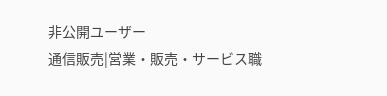非公開ユーザー
通信販売|営業・販売・サービス職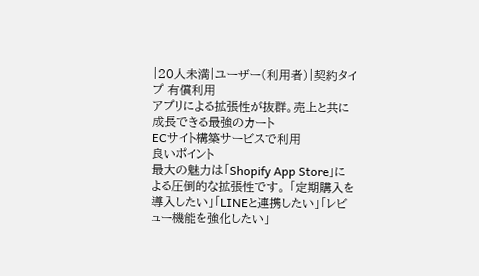|20人未満|ユーザー(利用者)|契約タイプ 有償利用
アプリによる拡張性が抜群。売上と共に成長できる最強のカート
ECサイト構築サービスで利用
良いポイント
最大の魅力は「Shopify App Store」による圧倒的な拡張性です。 「定期購入を導入したい」「LINEと連携したい」「レビュー機能を強化したい」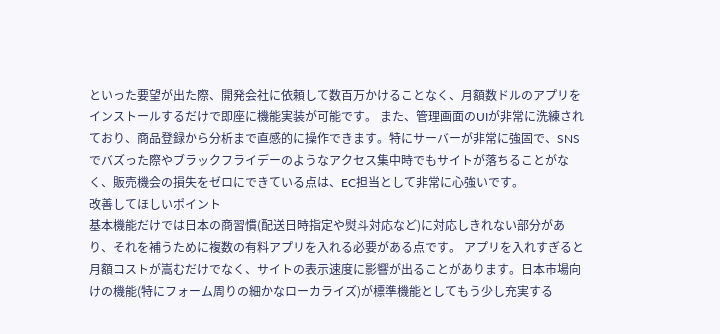といった要望が出た際、開発会社に依頼して数百万かけることなく、月額数ドルのアプリをインストールするだけで即座に機能実装が可能です。 また、管理画面のUIが非常に洗練されており、商品登録から分析まで直感的に操作できます。特にサーバーが非常に強固で、SNSでバズった際やブラックフライデーのようなアクセス集中時でもサイトが落ちることがなく、販売機会の損失をゼロにできている点は、EC担当として非常に心強いです。
改善してほしいポイント
基本機能だけでは日本の商習慣(配送日時指定や熨斗対応など)に対応しきれない部分があり、それを補うために複数の有料アプリを入れる必要がある点です。 アプリを入れすぎると月額コストが嵩むだけでなく、サイトの表示速度に影響が出ることがあります。日本市場向けの機能(特にフォーム周りの細かなローカライズ)が標準機能としてもう少し充実する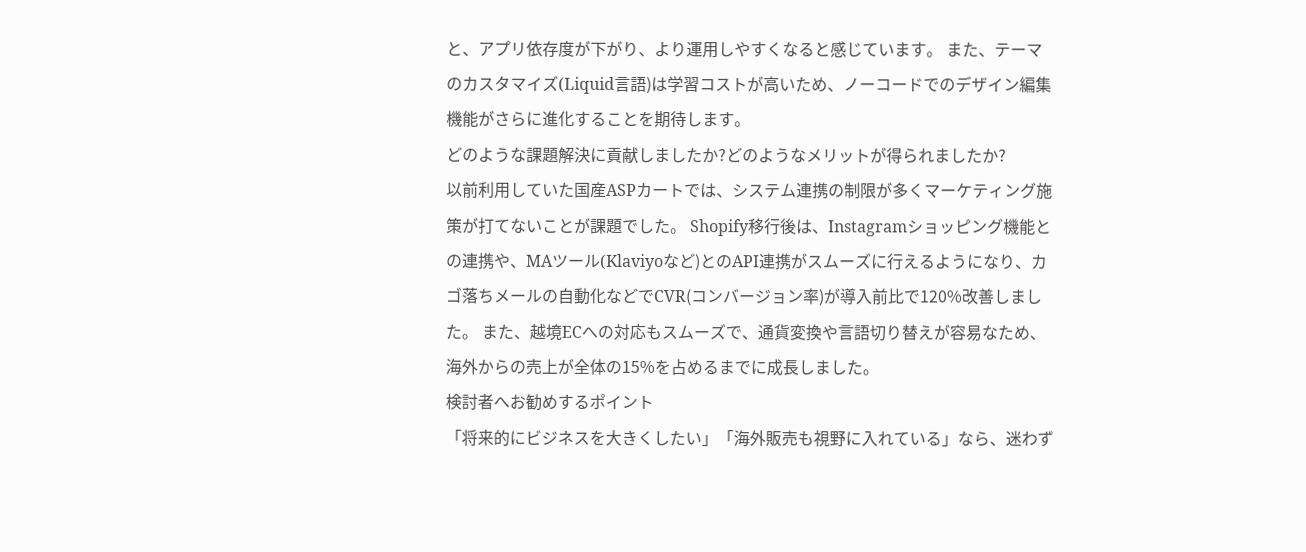と、アプリ依存度が下がり、より運用しやすくなると感じています。 また、テーマのカスタマイズ(Liquid言語)は学習コストが高いため、ノーコードでのデザイン編集機能がさらに進化することを期待します。
どのような課題解決に貢献しましたか?どのようなメリットが得られましたか?
以前利用していた国産ASPカートでは、システム連携の制限が多くマーケティング施策が打てないことが課題でした。 Shopify移行後は、Instagramショッピング機能との連携や、MAツール(Klaviyoなど)とのAPI連携がスムーズに行えるようになり、カゴ落ちメールの自動化などでCVR(コンバージョン率)が導入前比で120%改善しました。 また、越境ECへの対応もスムーズで、通貨変換や言語切り替えが容易なため、海外からの売上が全体の15%を占めるまでに成長しました。
検討者へお勧めするポイント
「将来的にビジネスを大きくしたい」「海外販売も視野に入れている」なら、迷わず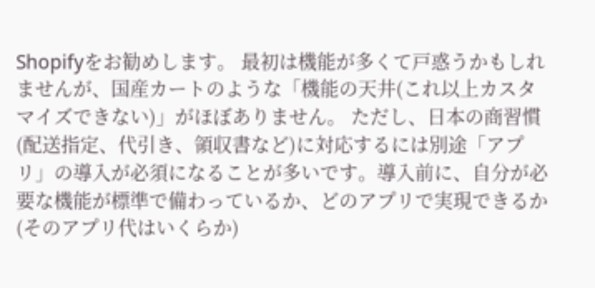Shopifyをお勧めします。 最初は機能が多くて戸惑うかもしれませんが、国産カートのような「機能の天井(これ以上カスタマイズできない)」がほぼありません。 ただし、日本の商習慣(配送指定、代引き、領収書など)に対応するには別途「アプリ」の導入が必須になることが多いです。導入前に、自分が必要な機能が標準で備わっているか、どのアプリで実現できるか(そのアプリ代はいくらか)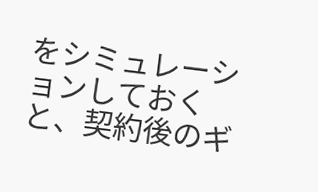をシミュレーションしておくと、契約後のギ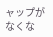ャップがなくな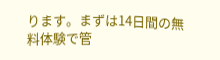ります。まずは14日間の無料体験で管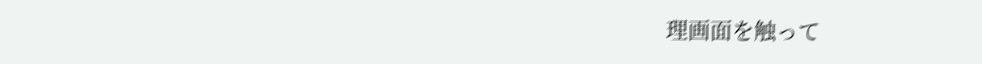理画面を触って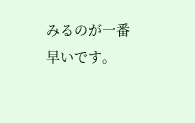みるのが一番早いです。